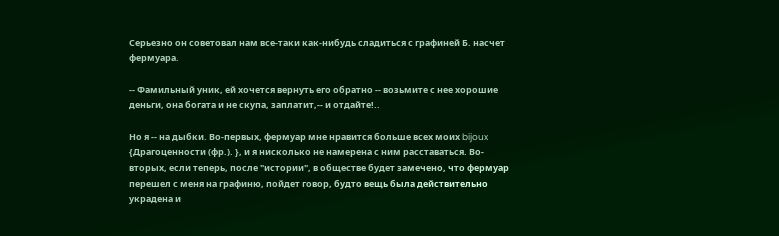Серьезно он советовал нам все-таки как-нибудь сладиться с графиней Б. насчет фермуара.

-- Фамильный уник, ей хочется вернуть его обратно -- возьмите с нее хорошие деньги, она богата и не скупа, заплатит,-- и отдайте!..

Но я -- на дыбки. Во-первых, фермуар мне нравится больше всех моих bijoux {Драгоценности (фр.). }, и я нисколько не намерена с ним расставаться. Во-вторых, если теперь, после "истории", в обществе будет замечено, что фермуар перешел с меня на графиню, пойдет говор, будто вещь была действительно украдена и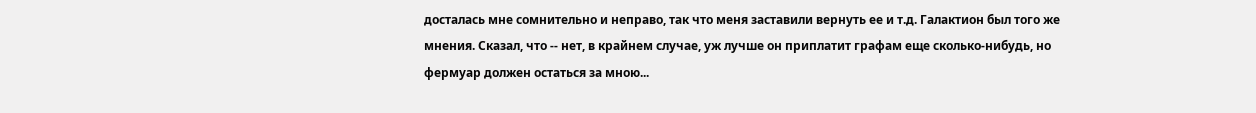досталась мне сомнительно и неправо, так что меня заставили вернуть ее и т.д. Галактион был того же мнения. Сказал, что -- нет, в крайнем случае, уж лучше он приплатит графам еще сколько-нибудь, но фермуар должен остаться за мною...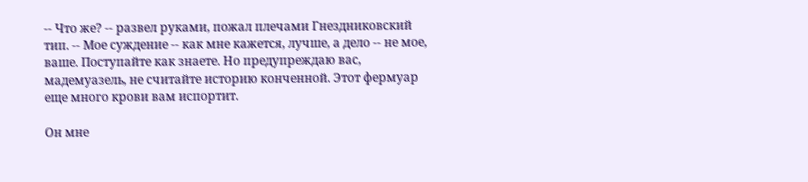-- Что же? -- развел руками, пожал плечами Гнездниковский тип. -- Мое суждение -- как мне кажется, лучше, а дело -- не мое, ваше. Поступайте как знаете. Но предупреждаю вас, мадемуазель, не считайте историю конченной. Этот фермуар еще много крови вам испортит.

Он мне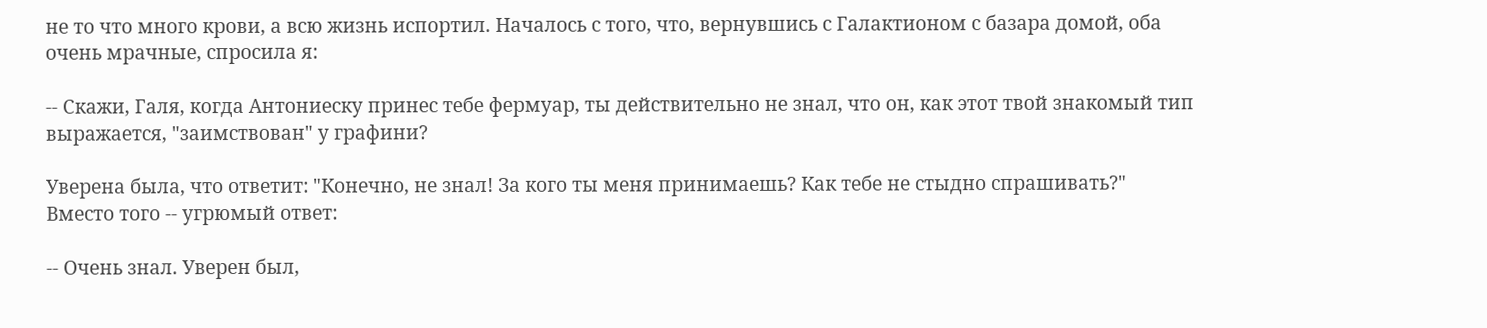не то что много крови, а всю жизнь испортил. Началось с того, что, вернувшись с Галактионом с базара домой, оба очень мрачные, спросила я:

-- Скажи, Галя, когда Антониеску принес тебе фермуар, ты действительно не знал, что он, как этот твой знакомый тип выражается, "заимствован" у графини?

Уверена была, что ответит: "Конечно, не знал! За кого ты меня принимаешь? Как тебе не стыдно спрашивать?" Вместо того -- угрюмый ответ:

-- Очень знал. Уверен был,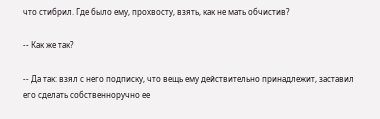что стибрил. Где было ему, прохвосту, взять, как не мать обчистив?

-- Как же так?

-- Да так: взял с него подписку, что вещь ему действительно принадлежит, заставил его сделать собственноручно ее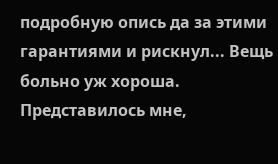подробную опись да за этими гарантиями и рискнул... Вещь больно уж хороша. Представилось мне,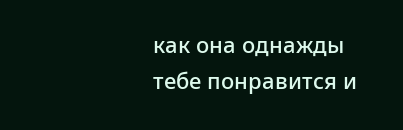как она однажды тебе понравится и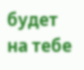будет на тебе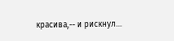красива,-- и рискнул...